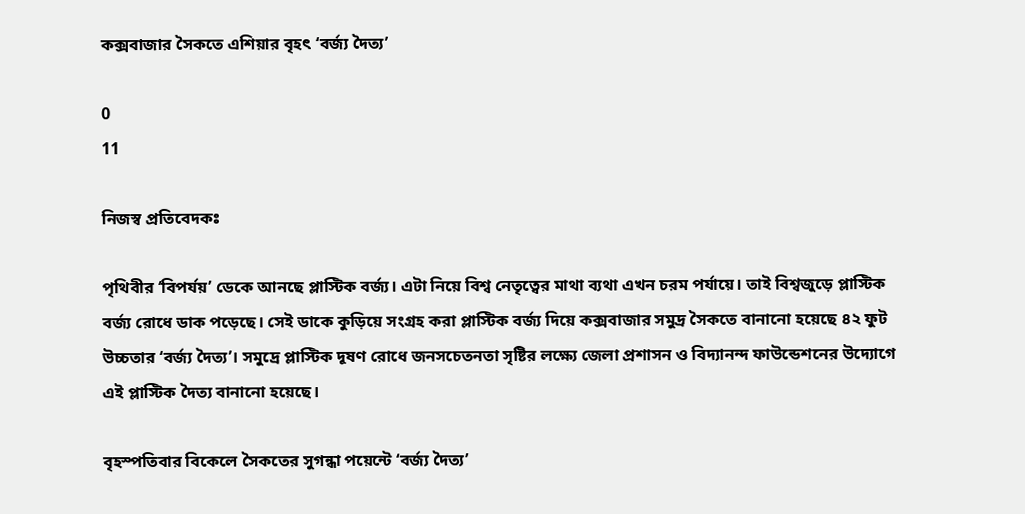কক্সবাজার সৈকতে এশিয়ার বৃহৎ ‘বর্জ্য দৈত্য’

0
11

নিজস্ব প্রতিবেদকঃ

পৃথিবীর ‘বিপর্যয়’ ডেকে আনছে প্লাস্টিক বর্জ্য। এটা নিয়ে বিশ্ব নেতৃত্বের মাথা ব্যথা এখন চরম পর্যায়ে। তাই বিশ্বজুড়ে প্লাস্টিক বর্জ্য রোধে ডাক পড়েছে। সেই ডাকে কুড়িয়ে সংগ্রহ করা প্লাস্টিক বর্জ্য দিয়ে কক্সবাজার সমুদ্র সৈকতে বানানো হয়েছে ৪২ ফুট উচ্চতার ‘বর্জ্য দৈত্য’। সমুদ্রে প্লাস্টিক দূষণ রোধে জনসচেতনতা সৃষ্টির লক্ষ্যে জেলা প্রশাসন ও বিদ্যানন্দ ফাউন্ডেশনের উদ্যোগে এই প্লাস্টিক দৈত্য বানানো হয়েছে।

বৃহস্পতিবার বিকেলে সৈকতের সুগন্ধা পয়েন্টে ‘বর্জ্য দৈত্য’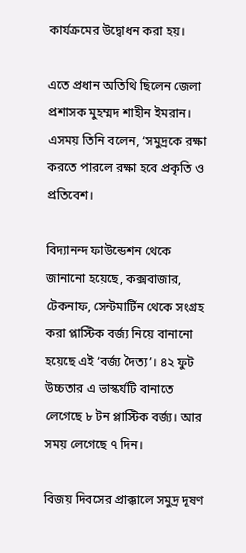কার্যক্রমের উদ্বোধন করা হয়।

এতে প্রধান অতিথি ছিলেন জেলা প্রশাসক মুহম্মদ শাহীন ইমরান। এসময় তিনি বলেন, ‘সমুদ্রকে রক্ষা করতে পারলে রক্ষা হবে প্রকৃতি ও প্রতিবেশ।

বিদ্যানন্দ ফাউন্ডেশন থেকে জানানো হয়েছে, কক্সবাজার, টেকনাফ, সেন্টমার্টিন থেকে সংগ্রহ করা প্লাস্টিক বর্জ্য নিয়ে বানানো হয়েছে এই ‘বর্জ্য দৈত্য’। ৪২ ফুট উচ্চতার এ ভাস্কর্যটি বানাতে লেগেছে ৮ টন প্লাস্টিক বর্জ্য। আর সময় লেগেছে ৭ দিন।

বিজয় দিবসের প্রাক্কালে সমুদ্র দূষণ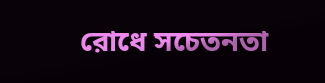রোধে সচেতনতা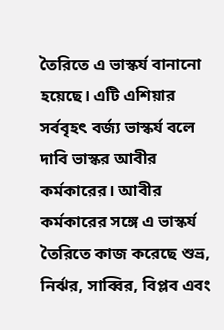তৈরিতে এ ভাস্কর্য বানানো হয়েছে। এটি এশিয়ার সর্ববৃহৎ বর্জ্য ভাস্কর্য বলে দাবি ভাস্কর আবীর কর্মকারের। আবীর কর্মকারের সঙ্গে এ ভাস্কর্য তৈরিতে কাজ করেছে শুভ্র, নির্ঝর, সাব্বির, বিপ্লব এবং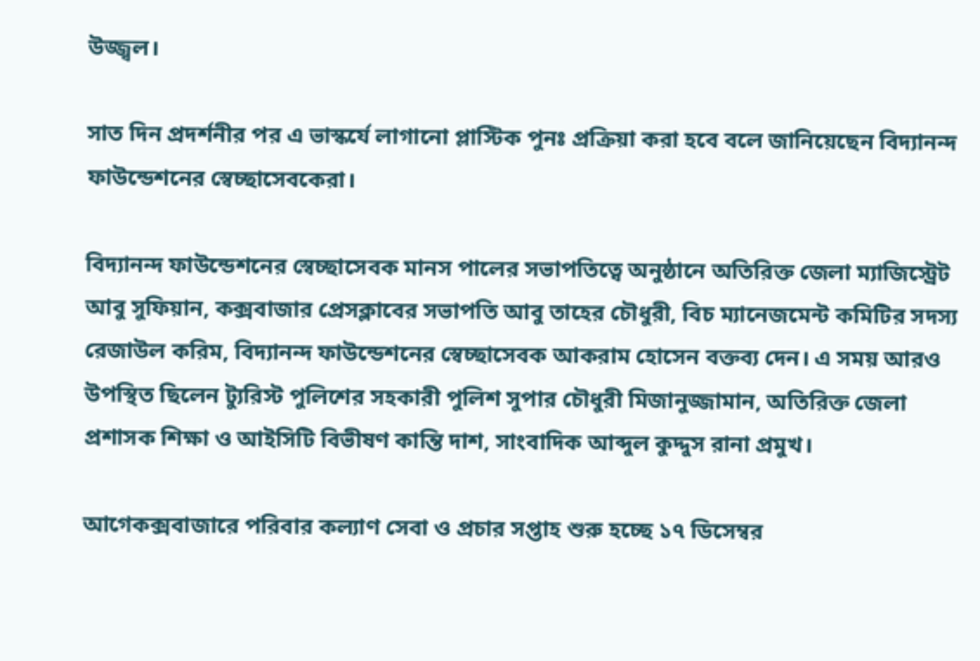উজ্জ্বল।

সাত দিন প্রদর্শনীর পর এ ভাস্কর্যে লাগানো প্লাস্টিক পুনঃ প্রক্রিয়া করা হবে বলে জানিয়েছেন বিদ্যানন্দ ফাউন্ডেশনের স্বেচ্ছাসেবকেরা।

বিদ্যানন্দ ফাউন্ডেশনের স্বেচ্ছাসেবক মানস পালের সভাপতিত্বে অনুষ্ঠানে অতিরিক্ত জেলা ম্যাজিস্ট্রেট আবু সুফিয়ান, কক্সবাজার প্রেসক্লাবের সভাপতি আবু তাহের চৌধুরী, বিচ ম্যানেজমেন্ট কমিটির সদস্য রেজাউল করিম, বিদ্যানন্দ ফাউন্ডেশনের স্বেচ্ছাসেবক আকরাম হোসেন বক্তব্য দেন। এ সময় আরও উপস্থিত ছিলেন ট্যুরিস্ট পুলিশের সহকারী পুলিশ সুপার চৌধুরী মিজানুজ্জামান, অতিরিক্ত জেলা প্রশাসক শিক্ষা ও আইসিটি বিভীষণ কান্তি দাশ, সাংবাদিক আব্দুল কুদ্দুস রানা প্রমুখ।

আগেকক্সবাজারে পরিবার কল্যাণ সেবা ও প্রচার সপ্তাহ শুরু হচ্ছে ১৭ ডিসেম্বর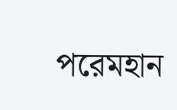পরেমহান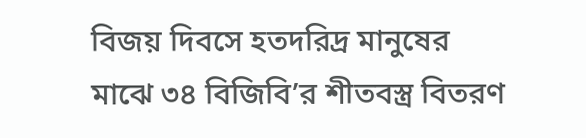বিজয় দিবসে হতদরিদ্র মানুষের মাঝে ৩৪ বিজিবি’র শীতবস্ত্র বিতরণ